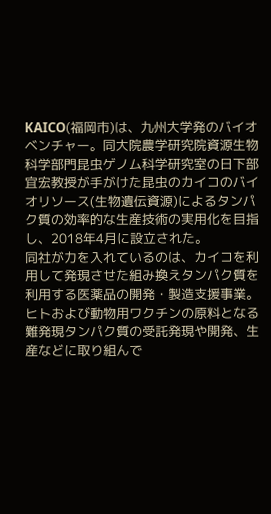KAICO(福岡市)は、九州大学発のバイオベンチャー。同大院農学研究院資源生物科学部門昆虫ゲノム科学研究室の日下部宜宏教授が手がけた昆虫のカイコのバイオリソース(生物遺伝資源)によるタンパク質の効率的な生産技術の実用化を目指し、2018年4月に設立された。
同社が力を入れているのは、カイコを利用して発現させた組み換えタンパク質を利用する医薬品の開発・製造支援事業。ヒトおよび動物用ワクチンの原料となる難発現タンパク質の受託発現や開発、生産などに取り組んで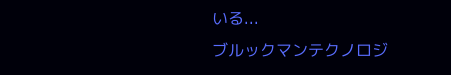いる...
ブルックマンテクノロジ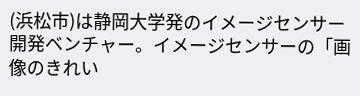(浜松市)は静岡大学発のイメージセンサー開発ベンチャー。イメージセンサーの「画像のきれい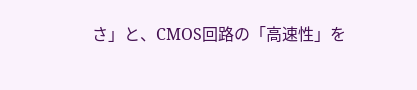さ」と、CMOS回路の「高速性」を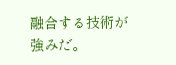融合する技術が強みだ。